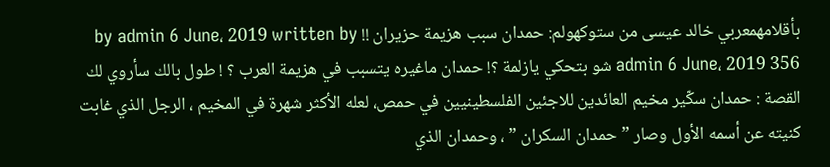بأقلامهمعربي خالد عيسى من ستوكهولم: حمدان سبب هزيمة حزيران !! by admin 6 June، 2019 written by admin 6 June، 2019 356 شو بتحكي يازلمة ؟! حمدان ماغيره يتسبب في هزيمة العرب ؟ ! طول بالك سأروي لك القصة : حمدان سكّير مخيم العائدين للاجئين الفلسطينيين في حمص، لعله الأكثر شهرة في المخيم ، الرجل الذي غابت كنيته عن أسمه الأول وصار ” حمدان السكران ” ، وحمدان الذي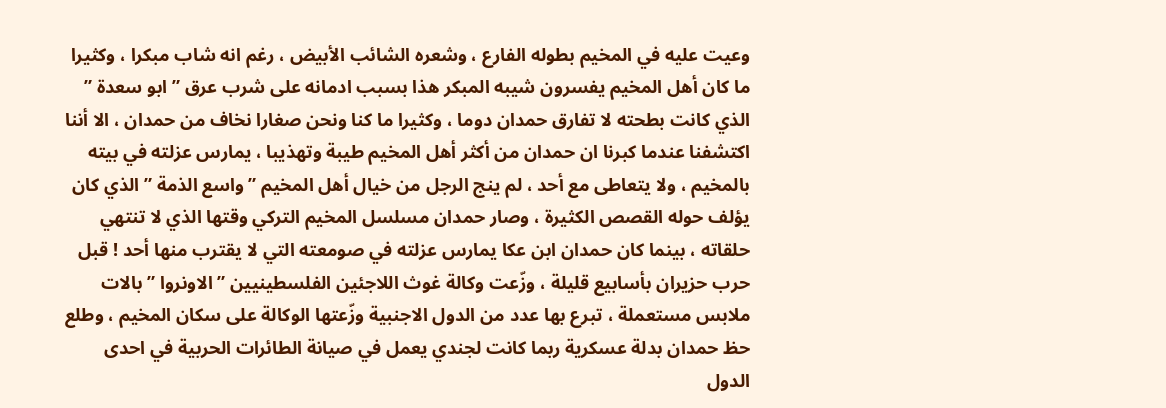وعيت عليه في المخيم بطوله الفارع ، وشعره الشائب الأبيض ، رغم انه شاب مبكرا ، وكثيرا ما كان أهل المخيم يفسرون شيبه المبكر هذا بسبب ادمانه على شرب عرق ” ابو سعدة ” الذي كانت بطحته لا تفارق حمدان دوما ، وكثيرا ما كنا ونحن صغارا نخاف من حمدان ، الا أننا اكتشفنا عندما كبرنا ان حمدان من أكثر أهل المخيم طيبة وتهذيبا ، يمارس عزلته في بيته بالمخيم ، ولا يتعاطى مع أحد ، لم ينج الرجل من خيال أهل المخيم ” واسع الذمة ” الذي كان يؤلف حوله القصص الكثيرة ، وصار حمدان مسلسل المخيم التركي وقتها الذي لا تنتهي حلقاته ، بينما كان حمدان ابن عكا يمارس عزلته في صومعته التي لا يقترب منها أحد ! قبل حرب حزيران بأسابيع قليلة ، وزّعت وكالة غوث اللاجئين الفلسطينيين ” الاونروا ” بالات ملابس مستعملة ، تبرع بها عدد من الدول الاجنبية وزّعتها الوكالة على سكان المخيم ، وطلع حظ حمدان بدلة عسكرية ربما كانت لجندي يعمل في صيانة الطائرات الحربية في احدى الدول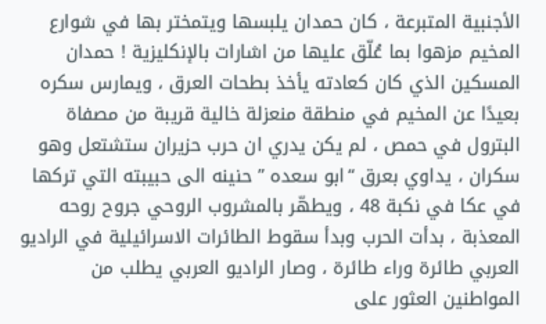الأجنبية المتبرعة ، كان حمدان يلبسها ويتمختر بها في شوارع المخيم مزهوا بما عُلّق عليها من اشارات بالإنكليزية ! حمدان المسكين الذي كان كعادته يأخذ بطحات العرق ، ويمارس سكره بعيدًا عن المخيم في منطقة منعزلة خالية قريبة من مصفاة البترول في حمص ، لم يكن يدري ان حرب حزيران ستشتعل وهو سكران ، يداوي بعرق “ابو سعده ” حنينه الى حبيبته التي تركها في عكا في نكبة 48 ، ويطهّر بالمشروب الروحي جروح روحه المعذبة ، بدأت الحرب وبدأ سقوط الطائرات الاسرائيلية في الراديو العربي طائرة وراء طائرة ، وصار الراديو العربي يطلب من المواطنين العثور على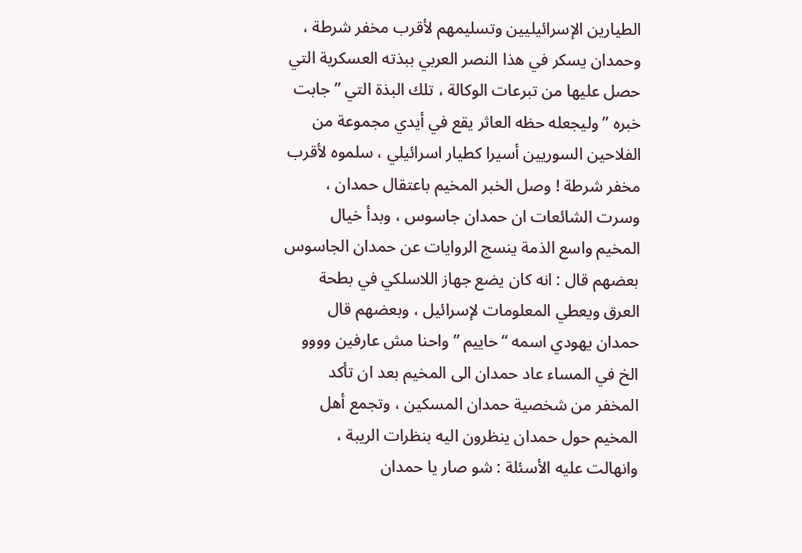الطيارين الإسرائيليين وتسليمهم لأقرب مخفر شرطة ، وحمدان يسكر في هذا النصر العربي ببذته العسكرية التي حصل عليها من تبرعات الوكالة ، تلك البذة التي ” جابت خبره ” وليجعله حظه العاثر يقع في أيدي مجموعة من الفلاحين السوريين أسيرا كطيار اسرائيلي ، سلموه لأقرب مخفر شرطة ! وصل الخبر المخيم باعتقال حمدان ، وسرت الشائعات ان حمدان جاسوس ، وبدأ خيال المخيم واسع الذمة ينسج الروايات عن حمدان الجاسوس بعضهم قال : انه كان يضع جهاز اللاسلكي في بطحة العرق ويعطي المعلومات لإسرائيل ، وبعضهم قال حمدان يهودي اسمه “حاييم ” واحنا مش عارفين وووو الخ في المساء عاد حمدان الى المخيم بعد ان تأكد المخفر من شخصية حمدان المسكين ، وتجمع أهل المخيم حول حمدان ينظرون اليه بنظرات الريبة ، وانهالت عليه الأسئلة : شو صار يا حمدان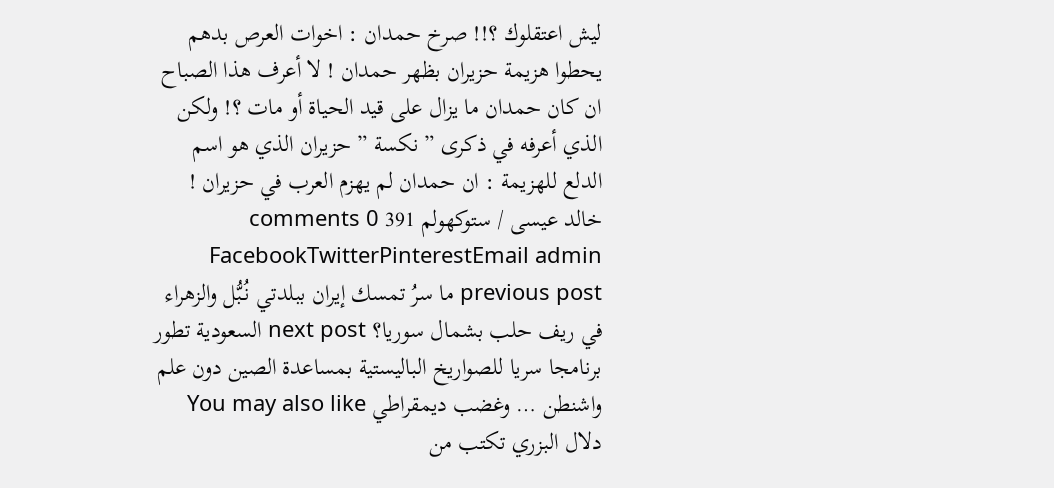ليش اعتقلوك ؟!! صرخ حمدان : اخوات العرص بدهم يحطوا هزيمة حزيران بظهر حمدان ! لا أعرف هذا الصباح ان كان حمدان ما يزال على قيد الحياة أو مات ؟! ولكن الذي أعرفه في ذكرى ” نكسة ” حزيران الذي هو اسم الدلع للهزيمة : ان حمدان لم يهزم العرب في حزيران ! خالد عيسى / ستوكهولم 391 comments 0 FacebookTwitterPinterestEmail admin previous post ما سرُ تمسك إيران ببلدتي نُبُّل والزهراء في ريف حلب بشمال سوريا؟ next post السعودية تطور برنامجا سريا للصواريخ الباليستية بمساعدة الصين دون علم واشنطن … وغضب ديمقراطي You may also like دلال البزري تكتب من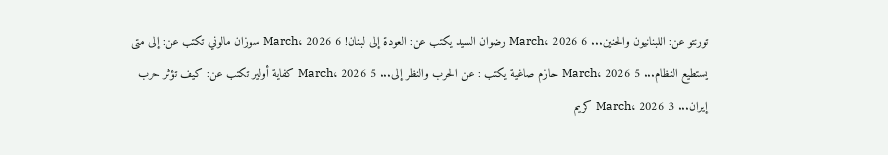تورنتو عن: اللبنانيون والحنين... 6 March، 2026 رضوان السيد يكتب عن: العودة إلى لبنان! 6 March، 2026 سوزان مالوني تكتب عن: إلى متى يستطيع النظام... 5 March، 2026 حازم صاغية يكتب : عن الحرب والنظر إلى... 5 March، 2026 كفاية أولير تكتب عن: كيف تؤثر حرب إيران... 3 March، 2026 كريم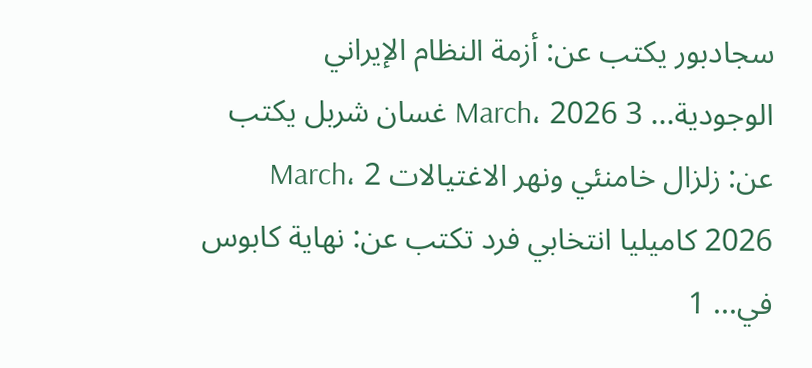سجادبور يكتب عن: أزمة النظام الإيراني الوجودية... 3 March، 2026 غسان شربل يكتب عن: زلزال خامنئي ونهر الاغتيالات 2 March، 2026 كاميليا انتخابي فرد تكتب عن: نهاية كابوس في... 1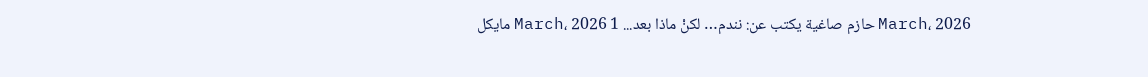March، 2026 حازم صاغية يكتب عن: نندم… لكنْ ماذا بعد... 1 March، 2026 مايكل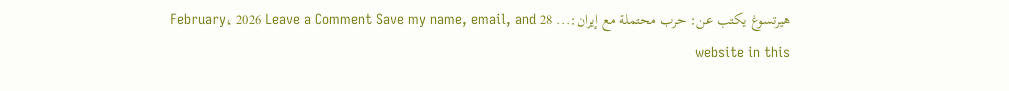هيرتسوغ يكتب عن: حرب محتملة مع إيران:... 28 February، 2026 Leave a Comment Save my name, email, and website in this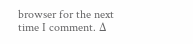browser for the next time I comment. Δ